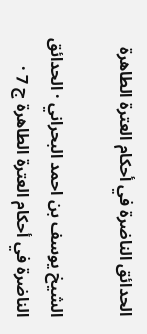الحدائق الناضرة في أحكام العترة الطاهرة

الشيخ يوسف بن احمد البحراني · الحدائق الناضرة في أحكام العترة الطاهرة ج 7 ·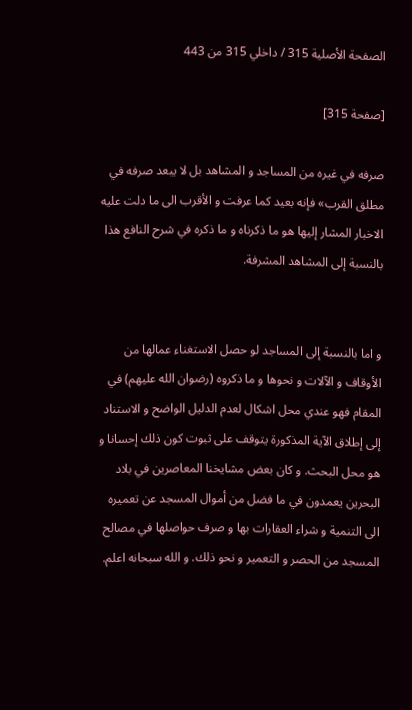الصفحة الأصلية 315 / داخلي 315 من 443

[صفحة 315]

صرفه في غيره من المساجد و المشاهد بل لا يبعد صرفه في مطلق القرب» فإنه بعيد كما عرفت و الأقرب الى ما دلت عليه الاخبار المشار إليها هو ما ذكرناه و ما ذكره في شرح النافع هذا بالنسبة إلى المشاهد المشرفة.


و اما بالنسبة إلى المساجد لو حصل الاستغناء عمالها من الأوقاف و الآلات و نحوها و ما ذكروه (رضوان الله عليهم) في المقام فهو عندي محل اشكال لعدم الدليل الواضح و الاستناد إلى إطلاق الآية المذكورة يتوقف على ثبوت كون ذلك إحسانا و هو محل البحث. و كان بعض مشايخنا المعاصرين في بلاد البحرين يعمدون في ما فضل من أموال المسجد عن تعميره الى التنمية و شراء العقارات بها و صرف حواصلها في مصالح المسجد من الحصر و التعمير و نحو ذلك. و الله سبحانه اعلم.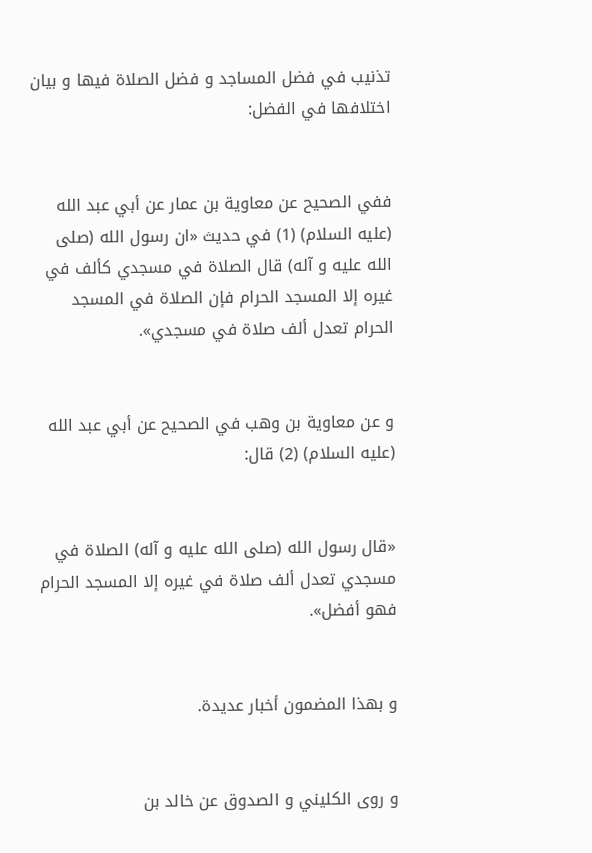تذنيب في فضل المساجد و فضل الصلاة فيها و بيان اختلافها في الفضل:


ففي الصحيح عن معاوية بن عمار عن أبي عبد الله (عليه السلام) (1) في حديث «ان رسول الله (صلى الله عليه و آله) قال الصلاة في مسجدي كألف في غيره إلا المسجد الحرام فإن الصلاة في المسجد الحرام تعدل ألف صلاة في مسجدي».


و عن معاوية بن وهب في الصحيح عن أبي عبد الله (عليه السلام) (2) قال:


«قال رسول الله (صلى الله عليه و آله) الصلاة في مسجدي تعدل ألف صلاة في غيره إلا المسجد الحرام فهو أفضل».


و بهذا المضمون أخبار عديدة.


و روى الكليني و الصدوق عن خالد بن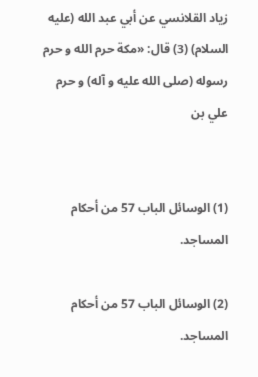زياد القلانسي عن أبي عبد الله (عليه السلام) (3) قال: «مكة حرم الله و حرم رسوله (صلى الله عليه و آله) و حرم علي بن


(1) الوسائل الباب 57 من أحكام المساجد.

(2) الوسائل الباب 57 من أحكام المساجد.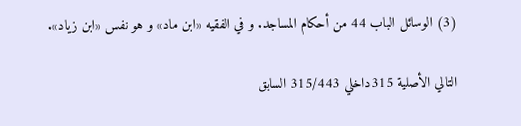(3) الوسائل الباب 44 من أحكام المساجد. و في الفقيه «ابن ماد» و هو نفس «ابن زياد».

التالي الأصلية 315داخلي 315/443 السابق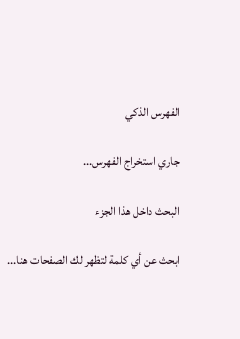الفهرس الذكي

جاري استخراج الفهرس...

البحث داخل هذا الجزء

ابحث عن أي كلمة لتظهر لك الصفحات هنا...